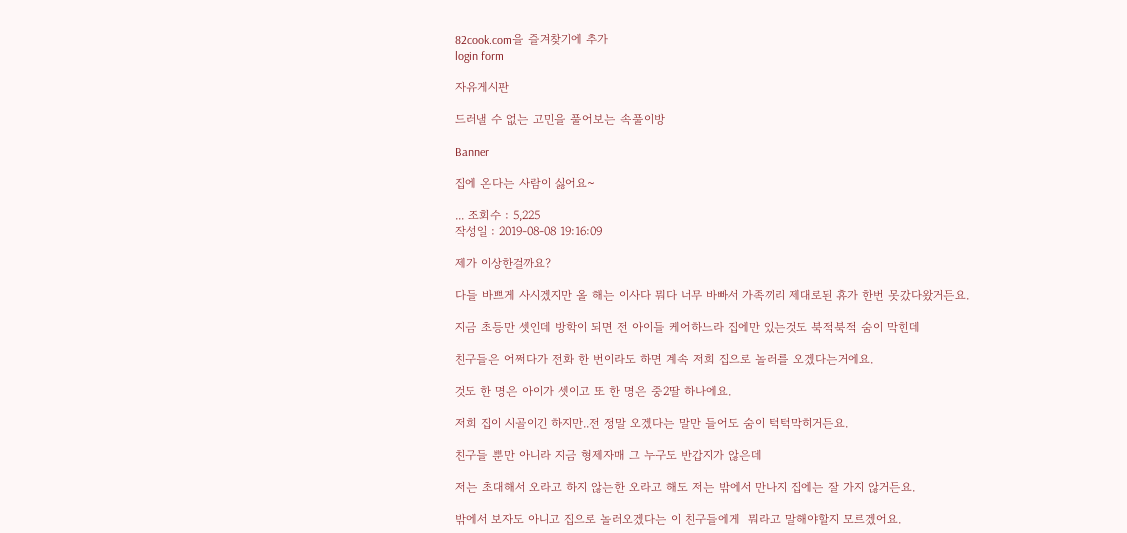82cook.com을 즐겨찾기에 추가
login form

자유게시판

드러낼 수 없는 고민을 풀어보는 속풀이방

Banner

집에 온다는 사람이 싫어요~

... 조회수 : 5,225
작성일 : 2019-08-08 19:16:09

제가 이상한걸까요?

다들 바쁘게 사시겠지만 올 해는 이사다 뭐다 너무 바빠서 가족끼리 제대로된 휴가 한번 못갔다왔거든요.

지금 초등만 셋인데 방학이 되면 전 아이들 케어하느라 집에만 있는것도 북적북적 숨이 막힌데

친구들은 어쩌다가 전화 한 번이라도 하면 계속 저희 집으로 놀러를 오겠다는거에요.

것도 한 명은 아이가 셋이고 또 한 명은 중2딸 하나에요.

저희 집이 시골이긴 하지만..전 정말 오겠다는 말만 들어도 숨이 턱턱막히거든요.

친구들 뿐만 아니라 지금 형제자매 그 누구도 반갑지가 않은데

저는 초대해서 오라고 하지 않는한 오라고 해도 저는 밖에서 만나지 집에는 잘 가지 않거든요.

밖에서 보자도 아니고 집으로 놀러오겠다는 이 친구들에게  뭐라고 말해야할지 모르겠어요.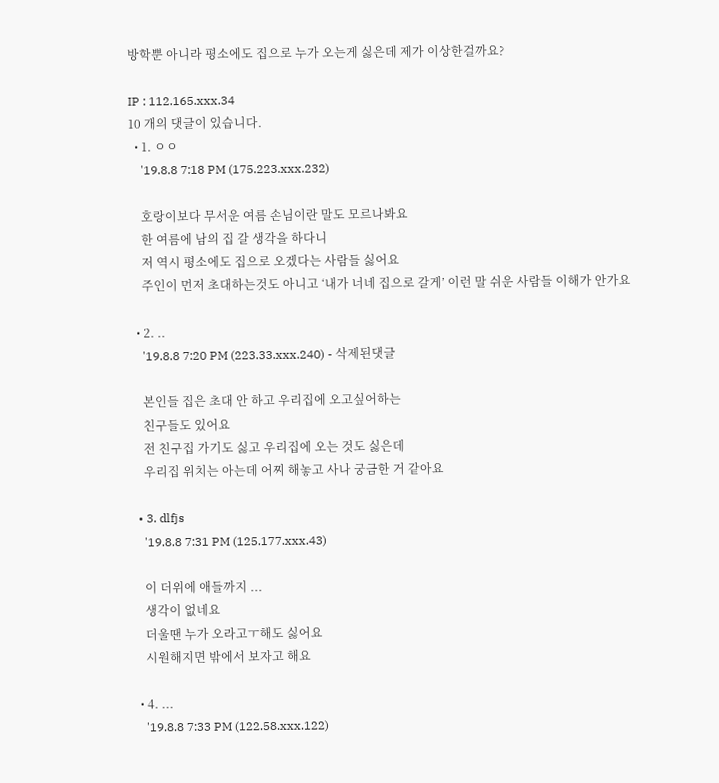방학뿐 아니라 평소에도 집으로 누가 오는게 싫은데 제가 이상한걸까요?

IP : 112.165.xxx.34
10 개의 댓글이 있습니다.
  • 1. ㅇㅇ
    '19.8.8 7:18 PM (175.223.xxx.232)

    호랑이보다 무서운 여름 손님이란 말도 모르나봐요
    한 여름에 남의 집 갈 생각을 하다니
    저 역시 평소에도 집으로 오겠다는 사람들 싫어요
    주인이 먼저 초대하는것도 아니고 ‘내가 너네 집으로 갈게’ 이런 말 쉬운 사람들 이해가 안가요

  • 2. ..
    '19.8.8 7:20 PM (223.33.xxx.240) - 삭제된댓글

    본인들 집은 초대 안 하고 우리집에 오고싶어하는
    친구들도 있어요
    전 친구집 가기도 싫고 우리집에 오는 것도 싫은데
    우리집 위치는 아는데 어찌 해놓고 사나 궁금한 거 같아요

  • 3. dlfjs
    '19.8.8 7:31 PM (125.177.xxx.43)

    이 더위에 애들까지 ...
    생각이 없네요
    더울땐 누가 오라고ㅜ해도 싫어요
    시원해지면 밖에서 보자고 해요

  • 4. ...
    '19.8.8 7:33 PM (122.58.xxx.122)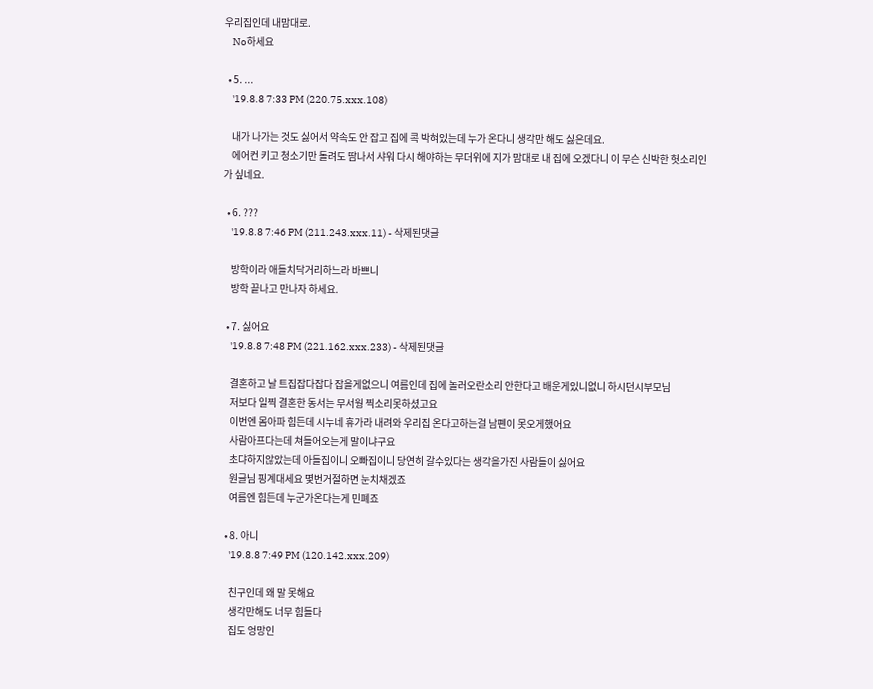우리집인데 내맘대로.
    No하세요

  • 5. ...
    '19.8.8 7:33 PM (220.75.xxx.108)

    내가 나가는 것도 싫어서 약속도 안 잡고 집에 콕 박혀있는데 누가 온다니 생각만 해도 싫은데요.
    에어컨 키고 청소기만 돌려도 땀나서 샤워 다시 해야하는 무더위에 지가 맘대로 내 집에 오겠다니 이 무슨 신박한 헛소리인가 싶네요.

  • 6. ???
    '19.8.8 7:46 PM (211.243.xxx.11) - 삭제된댓글

    방학이라 애들치닥거리하느라 바쁘니
    방학 끝나고 만나자 하세요.

  • 7. 싫어요
    '19.8.8 7:48 PM (221.162.xxx.233) - 삭제된댓글

    결혼하고 날 트집잡다잡다 잡을게없으니 여름인데 집에 놀러오란소리 안한다고 배운게있니없니 하시던시부모님
    저보다 일찍 결혼한 동서는 무서웡 찍소리못하셨고요
    이번엔 몸아파 힘든데 시누네 휴가라 내려와 우리집 온다고하는걸 남폔이 못오게했어요
    사람아프다는데 쳐들어오는게 말이냐구요
    초댜하지않았는데 아들집이니 오빠집이니 당연히 갈수있다는 생각을가진 사람들이 싫어요
    원글님 핑계대세요 몇번거절하면 눈치채겠죠
    여름엔 힘든데 누군가온다는게 민폐죠

  • 8. 아니
    '19.8.8 7:49 PM (120.142.xxx.209)

    친구인데 왜 말 못해요
    생각만해도 너무 힘들다
    집도 엉망인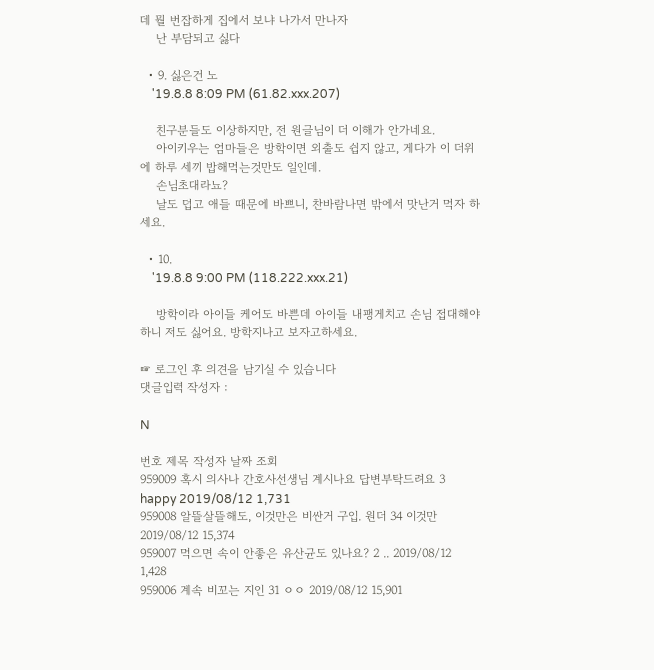데 뭘 번잡하게 집에서 보냐 나가서 만나자
    난 부담되고 싫다

  • 9. 싫은건 노
    '19.8.8 8:09 PM (61.82.xxx.207)

    친구분들도 이상하지만, 전 원글님이 더 이해가 안가네요.
    아이키우는 엄마들은 방학이면 외출도 쉽지 않고, 게다가 이 더위에 하루 세끼 밥해먹는것만도 일인데.
    손님초대라뇨?
    날도 덥고 애들 때문에 바쁘니, 찬바람나면 밖에서 맛난거 먹자 하세요.

  • 10.
    '19.8.8 9:00 PM (118.222.xxx.21)

    방학이라 아이들 케어도 바쁜데 아이들 내팽게치고 손님 접대해야하니 저도 싫어요. 방학지나고 보자고하세요.

☞ 로그인 후 의견을 남기실 수 있습니다
댓글입력 작성자 :

N

번호 제목 작성자 날짜 조회
959009 혹시 의사나 간호사선생님 계시나요 답변부탁드려요 3 happy 2019/08/12 1,731
959008 알뜰살뜰해도, 이것만은 비싼거 구입. 원더 34 이것만 2019/08/12 15,374
959007 먹으면 속이 안좋은 유산균도 있나요? 2 .. 2019/08/12 1,428
959006 계속 비꼬는 지인 31 ㅇㅇ 2019/08/12 15,901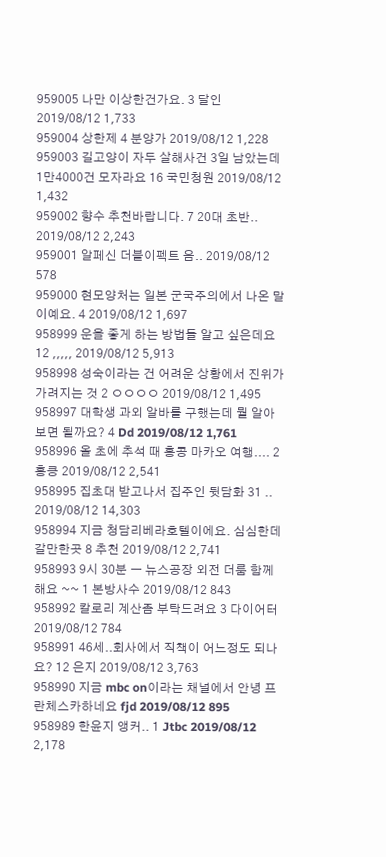959005 나만 이상한건가요. 3 달인 2019/08/12 1,733
959004 상한제 4 분양가 2019/08/12 1,228
959003 길고양이 자두 살해사건 3일 남았는데 1만4000건 모자라요 16 국민청원 2019/08/12 1,432
959002 향수 추천바랍니다. 7 20대 초반.. 2019/08/12 2,243
959001 알페신 더블이펙트 음.. 2019/08/12 578
959000 현모양처는 일본 군국주의에서 나온 말이예요. 4 2019/08/12 1,697
958999 운을 좋게 하는 방법들 알고 싶은데요 12 ,,,,, 2019/08/12 5,913
958998 성숙이라는 건 어려운 상황에서 진위가 가려지는 것 2 ㅇㅇㅇㅇ 2019/08/12 1,495
958997 대학생 과외 알바를 구했는데 뭘 알아보면 될까요? 4 Dd 2019/08/12 1,761
958996 올 초에 추석 때 홍콩 마카오 여행.... 2 홍킁 2019/08/12 2,541
958995 집초대 받고나서 집주인 뒷담화 31 .. 2019/08/12 14,303
958994 지금 청담리베라호텔이에요. 심심한데 갈만한곳 8 추천 2019/08/12 2,741
958993 9시 30분 ㅡ 뉴스공장 외전 더룸 함께해요 ~~ 1 본방사수 2019/08/12 843
958992 칼로리 계산좀 부탁드려요 3 다이어터 2019/08/12 784
958991 46세..회사에서 직책이 어느정도 되나요? 12 은지 2019/08/12 3,763
958990 지금 mbc on이라는 채널에서 안녕 프란체스카하네요 fjd 2019/08/12 895
958989 한윤지 앵커.. 1 Jtbc 2019/08/12 2,178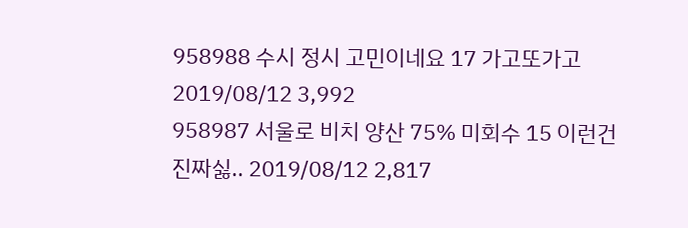958988 수시 정시 고민이네요 17 가고또가고 2019/08/12 3,992
958987 서울로 비치 양산 75% 미회수 15 이런건진짜싫.. 2019/08/12 2,817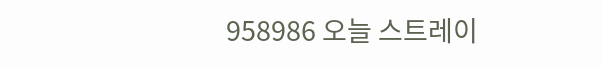958986 오늘 스트레이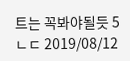트는 꼭봐야될듯 5 ㄴㄷ 2019/08/12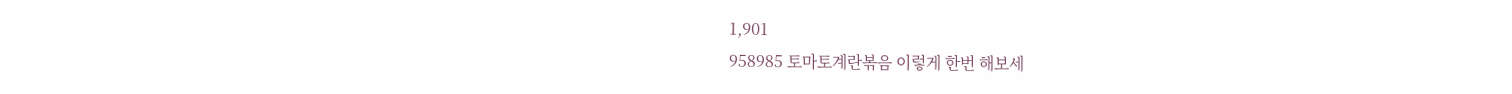1,901
958985 토마토계란볶음 이렇게 한번 해보세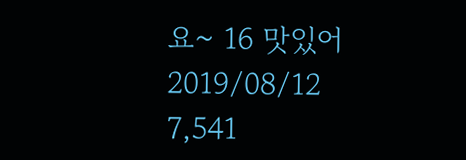요~ 16 맛있어 2019/08/12 7,541